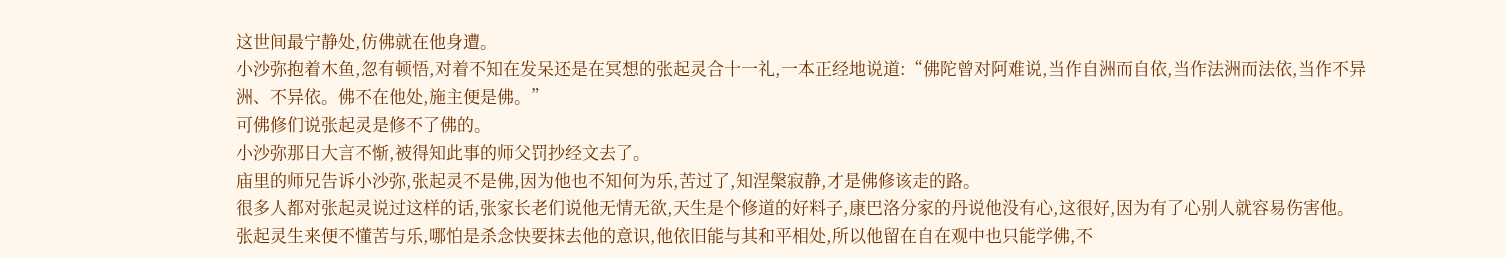这世间最宁静处,仿佛就在他身遭。
小沙弥抱着木鱼,忽有顿悟,对着不知在发呆还是在冥想的张起灵合十一礼,一本正经地说道:“佛陀曾对阿难说,当作自洲而自依,当作法洲而法依,当作不异洲、不异依。佛不在他处,施主便是佛。”
可佛修们说张起灵是修不了佛的。
小沙弥那日大言不惭,被得知此事的师父罚抄经文去了。
庙里的师兄告诉小沙弥,张起灵不是佛,因为他也不知何为乐,苦过了,知涅槃寂静,才是佛修该走的路。
很多人都对张起灵说过这样的话,张家长老们说他无情无欲,天生是个修道的好料子,康巴洛分家的丹说他没有心,这很好,因为有了心别人就容易伤害他。
张起灵生来便不懂苦与乐,哪怕是杀念快要抹去他的意识,他依旧能与其和平相处,所以他留在自在观中也只能学佛,不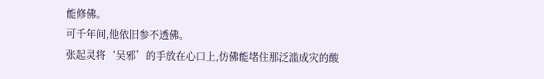能修佛。
可千年间,他依旧参不透佛。
张起灵将‘吴邪’的手放在心口上,仿佛能堵住那泛滥成灾的酸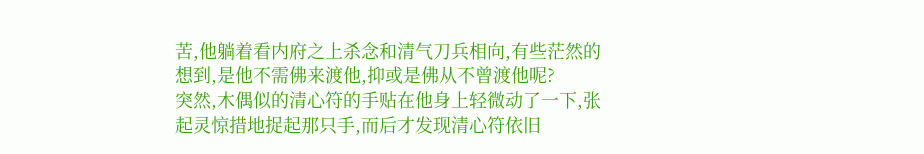苦,他躺着看内府之上杀念和清气刀兵相向,有些茫然的想到,是他不需佛来渡他,抑或是佛从不曾渡他呢?
突然,木偶似的清心符的手贴在他身上轻微动了一下,张起灵惊措地捉起那只手,而后才发现清心符依旧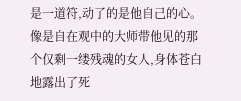是一道符,动了的是他自己的心。
像是自在观中的大师带他见的那个仅剩一缕残魂的女人,身体苍白地露出了死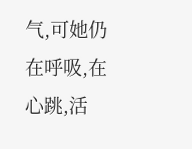气,可她仍在呼吸,在心跳,活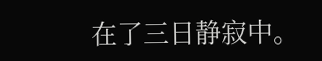在了三日静寂中。